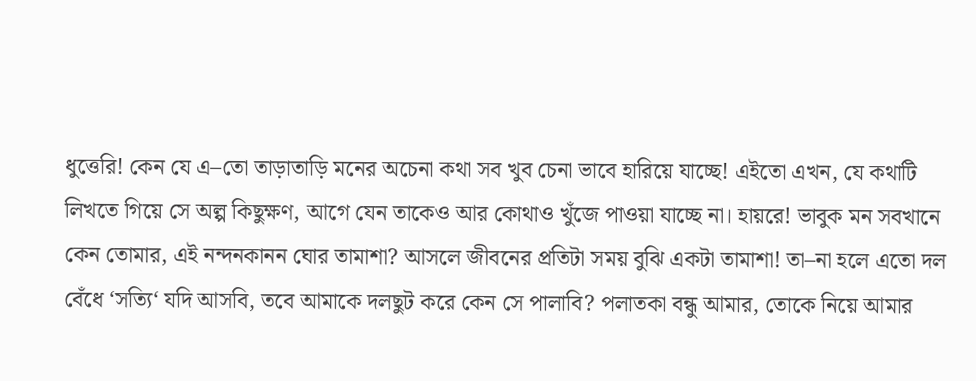ধুত্তেরি! কেন যে এ–তো তাড়াতাড়ি মনের অচেনা কথা সব খুব চেনা ভাবে হারিয়ে যাচ্ছে! এইতো এখন, যে কথাটি লিখতে গিয়ে সে অল্প কিছুক্ষণ, আগে যেন তাকেও আর কোথাও খুঁজে পাওয়া যাচ্ছে না। হায়রে! ভাবুক মন সবখানে কেন তোমার, এই নন্দনকানন ঘোর তামাশা? আসলে জীবনের প্রতিটা সময় বুঝি একটা তামাশা! তা–না হলে এতো দল বেঁধে ‘সত্যি‘ যদি আসবি, তবে আমাকে দলছুট করে কেন সে পালাবি? পলাতকা বন্ধু আমার, তোকে নিয়ে আমার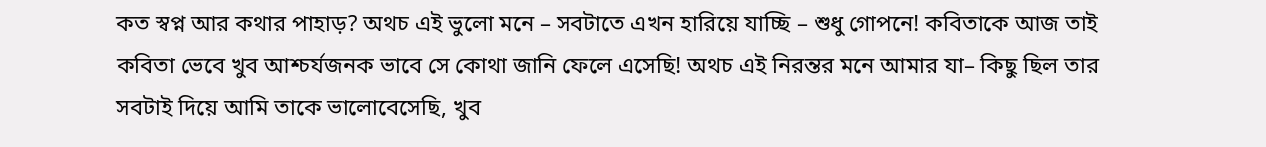কত স্বপ্ন আর কথার পাহাড়? অথচ এই ভুলো মনে – সবটাতে এখন হারিয়ে যাচ্ছি – শুধু গোপনে! কবিতাকে আজ তাই কবিতা ভেবে খুব আশ্চর্যজনক ভাবে সে কোথা জানি ফেলে এসেছি! অথচ এই নিরন্তর মনে আমার যা– কিছু ছিল তার সবটাই দিয়ে আমি তাকে ভালোবেসেছি, খুব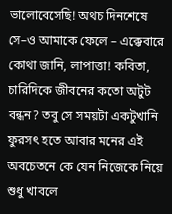ভালোবেসেছি! অথচ দিনশেষে সে–ও আমাকে ফেলে – এক্কেবারে কোথা জানি, লাপাত্তা! কবিতা, চারিদিকে জীবনের কতো অটুট বন্ধন? তবু সে সময়টা একটুখানি ফুরসৎ হতে আবার মনের এই অবচেতনে কে যেন নিজেকে নিয়ে শুধু খাবলে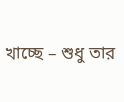খাচ্ছে – শুধু তার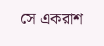সে একরাশ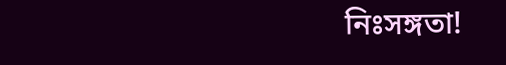নিঃসঙ্গতা!